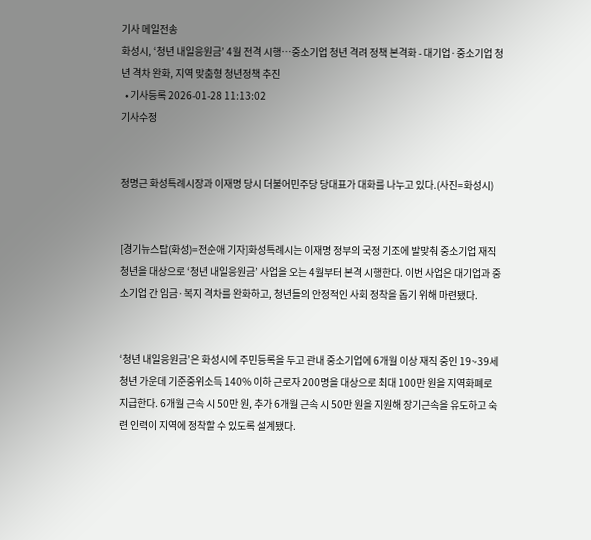기사 메일전송
화성시, ‘청년 내일응원금’ 4월 전격 시행…중소기업 청년 격려 정책 본격화 - 대기업·중소기업 청년 격차 완화, 지역 맞춤형 청년정책 추진
  • 기사등록 2026-01-28 11:13:02
기사수정


정명근 화성특례시장과 이재명 당시 더불어민주당 당대표가 대화를 나누고 있다.(사진=화성시)


[경기뉴스탑(화성)=전순애 기자]화성특례시는 이재명 정부의 국정 기조에 발맞춰 중소기업 재직 청년을 대상으로 ‘청년 내일응원금’ 사업을 오는 4월부터 본격 시행한다. 이번 사업은 대기업과 중소기업 간 임금·복지 격차를 완화하고, 청년들의 안정적인 사회 정착을 돕기 위해 마련됐다.


‘청년 내일응원금’은 화성시에 주민등록을 두고 관내 중소기업에 6개월 이상 재직 중인 19~39세 청년 가운데 기준중위소득 140% 이하 근로자 200명을 대상으로 최대 100만 원을 지역화폐로 지급한다. 6개월 근속 시 50만 원, 추가 6개월 근속 시 50만 원을 지원해 장기근속을 유도하고 숙련 인력이 지역에 정착할 수 있도록 설계됐다.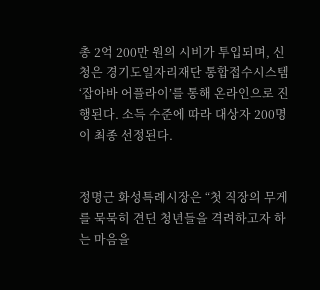총 2억 200만 원의 시비가 투입되며, 신청은 경기도일자리재단 통합접수시스템 ‘잡아바 어플라이’를 통해 온라인으로 진행된다. 소득 수준에 따라 대상자 200명이 최종 선정된다.


정명근 화성특례시장은 “첫 직장의 무게를 묵묵히 견딘 청년들을 격려하고자 하는 마음을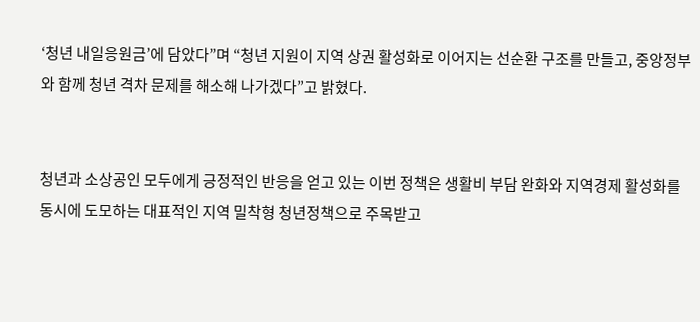‘청년 내일응원금’에 담았다”며 “청년 지원이 지역 상권 활성화로 이어지는 선순환 구조를 만들고, 중앙정부와 함께 청년 격차 문제를 해소해 나가겠다”고 밝혔다.


청년과 소상공인 모두에게 긍정적인 반응을 얻고 있는 이번 정책은 생활비 부담 완화와 지역경제 활성화를 동시에 도모하는 대표적인 지역 밀착형 청년정책으로 주목받고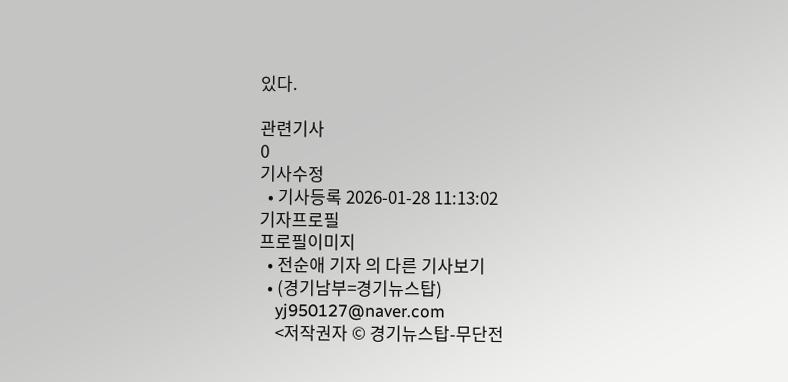있다.

관련기사
0
기사수정
  • 기사등록 2026-01-28 11:13:02
기자프로필
프로필이미지
  • 전순애 기자 의 다른 기사보기
  • (경기남부=경기뉴스탑)
    yj950127@naver.com
    <저작권자 © 경기뉴스탑-무단전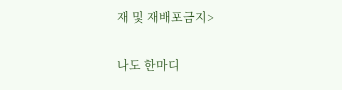재 및 재배포금지>

나도 한마디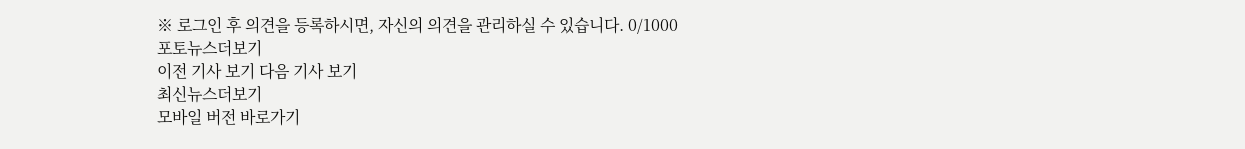※ 로그인 후 의견을 등록하시면, 자신의 의견을 관리하실 수 있습니다. 0/1000
포토뉴스더보기
이전 기사 보기 다음 기사 보기
최신뉴스더보기
모바일 버전 바로가기